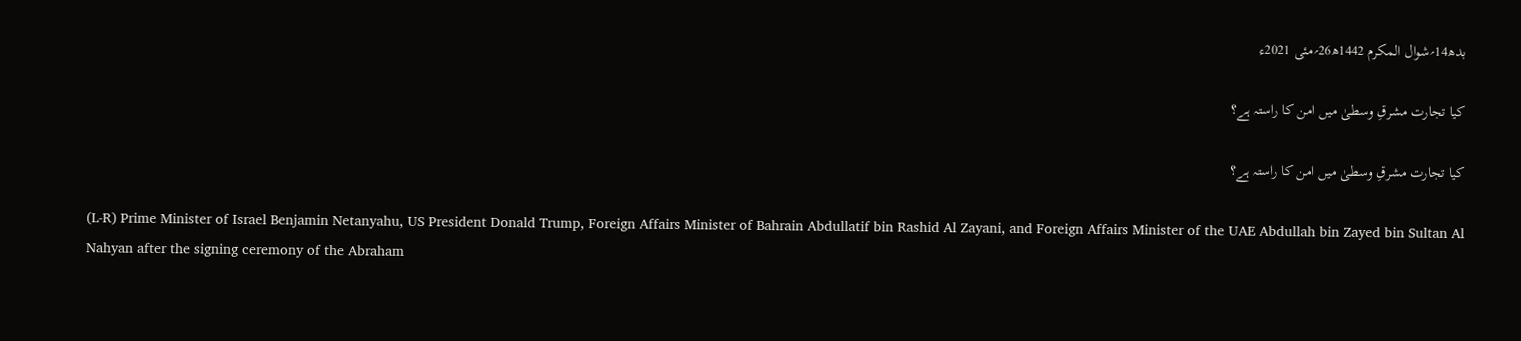بدھ14؍شوال المکرم 1442ھ26؍مئی 2021ء

کیا تجارت مشرقِ وسطیٰ میں امن کا راستہ ہے؟

کیا تجارت مشرقِ وسطیٰ میں امن کا راستہ ہے؟

(L-R) Prime Minister of Israel Benjamin Netanyahu, US President Donald Trump, Foreign Affairs Minister of Bahrain Abdullatif bin Rashid Al Zayani, and Foreign Affairs Minister of the UAE Abdullah bin Zayed bin Sultan Al Nahyan after the signing ceremony of the Abraham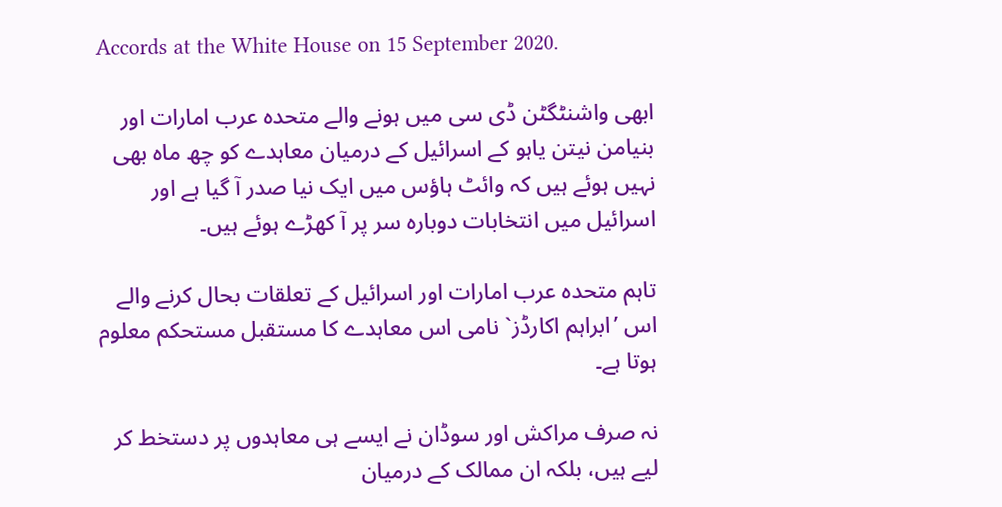Accords at the White House on 15 September 2020.

ابھی واشنٹگٹن ڈی سی میں ہونے والے متحدہ عرب امارات اور بنیامن نیتن یاہو کے اسرائیل کے درمیان معاہدے کو چھ ماہ بھی نہیں ہوئے ہیں کہ وائٹ ہاؤس میں ایک نیا صدر آ گیا ہے اور اسرائیل میں انتخابات دوبارہ سر پر آ کھڑے ہوئے ہیں۔

تاہم متحدہ عرب امارات اور اسرائیل کے تعلقات بحال کرنے والے اس ’ابراہم اکارڈز` نامی اس معاہدے کا مستقبل مستحکم معلوم ہوتا ہے۔

نہ صرف مراکش اور سوڈان نے ایسے ہی معاہدوں پر دستخط کر لیے ہیں، بلکہ ان ممالک کے درمیان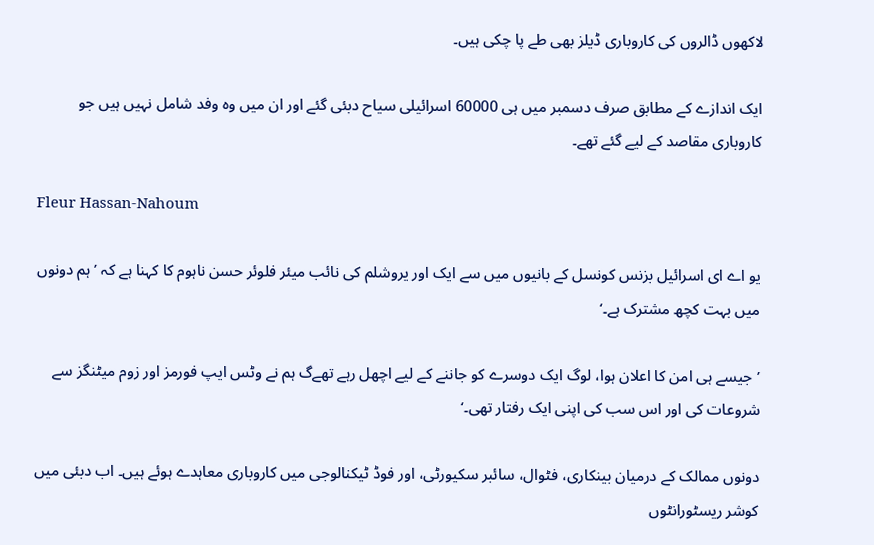لاکھوں ڈالروں کی کاروباری ڈیلز بھی طے پا چکی ہیں۔

ایک اندازے کے مطابق صرف دسمبر میں ہی 60000 اسرائیلی سیاح دبئی گئے اور ان میں وہ وفد شامل نہیں ہیں جو کاروباری مقاصد کے لیے گئے تھے۔

Fleur Hassan-Nahoum

یو اے ای اسرائیل بزنس کونسل کے بانیوں میں سے ایک اور یروشلم کی نائب میئر فلوئر حسن ناہوم کا کہنا ہے کہ ’ہم دونوں میں بہت کچھ مشترک ہے۔‘

’جیسے ہی امن کا اعلان ہوا، لوگ ایک دوسرے کو جاننے کے لیے اچھل رہے تھےگ ہم نے وٹس ایپ فورمز اور زوم میٹنگز سے شروعات کی اور اس سب کی اپنی ایک رفتار تھی۔‘

دونوں ممالک کے درمیان بینکاری، فٹوال، سائبر سکیورٹی، اور فوڈ ٹیکنالوجی میں کاروباری معاہدے ہوئے ہیں۔ اب دبئی میں کوشر ریسٹورانٹوں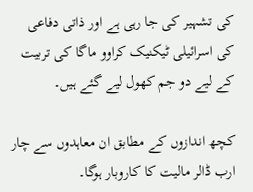کی تشہیر کی جا رہی ہے اور ذاتی دفاعی کی اسرائیلی ٹیکنیک کراوو ماگا کی تربیت کے لیے دو جم کھول لیے گئے ہیں۔

کچھ اندازوں کے مطابق ان معاہدوں سے چار ارب ڈالر مالیت کا کاروبار ہوگا۔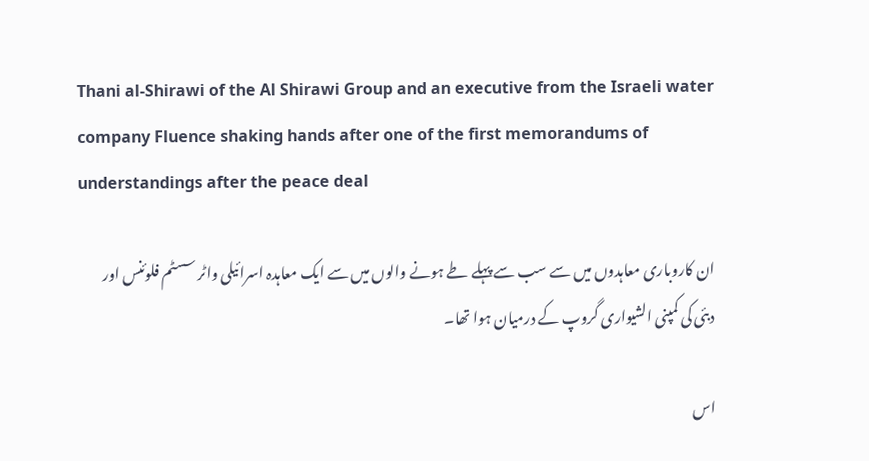Thani al-Shirawi of the Al Shirawi Group and an executive from the Israeli water company Fluence shaking hands after one of the first memorandums of understandings after the peace deal

ان کاروباری معاہدوں میں سے سب سے پہلے طے ہونے والوں میں سے ایک معاہدہ اسرائیلی واٹر سسٹم فلوئنس اور دبئی کی کمپنی الشیواری گروپ کے درمیان ہوا تھا۔

اس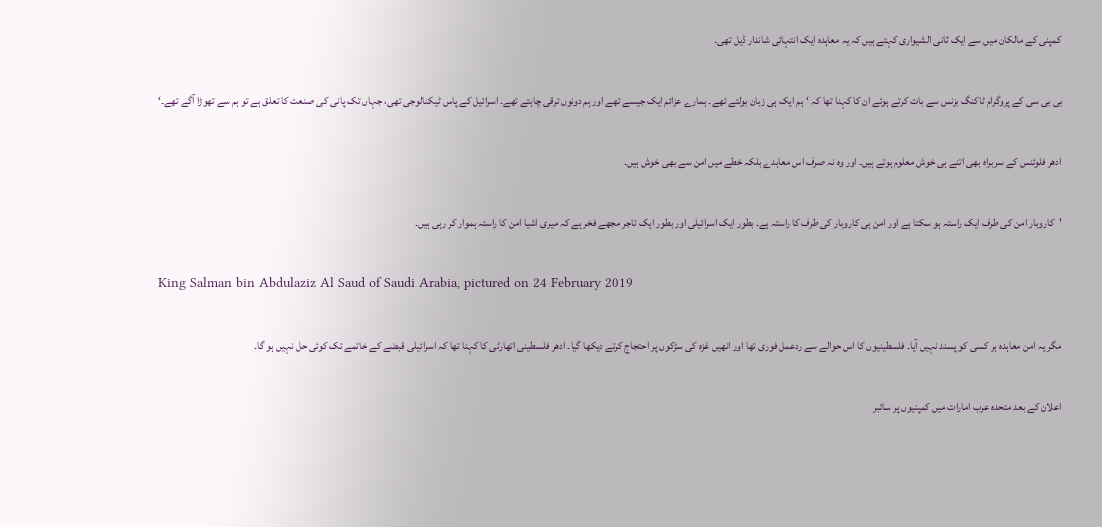کمپنی کے مالکان میں سے ایک ثانی الشیواری کہتے ہیں کہ یہ معاہدہ ایک انتہائی شاندار ڈیل تھی۔

بی بی سی کے پروگرام ٹاکنگ بزنس سے بات کرتے ہوئے ان کا کہنا تھا کہ ‘ہم ایک ہی زبان بولتے تھے۔ ہمارے عزائم ایک جیسے تھے اور ہم دونوں ترقی چاہتے تھے۔ اسرائیل کے پاس ٹیکنالوجی تھی، جہاں تک پانی کی صنعت کا تعلق ہے تو ہم سے تھوڑا آگے تھے۔‘

ادھر فلوئنس کے سربراہ بھی اتنے ہی خوش معلوم ہوتے ہیں۔ اور وہ نہ صرف اس معاہدے بلکہ خطے میں امن سے بھی خوش ہیں۔

’کاروبار امن کی طرف ایک راستہ ہو سکتا ہے اور امن ہی کاروبار کی طرف کا راستہ ہے۔ بطور ایک اسرائیلی اور بطور ایک تاجر مجھے فخر ہے کہ میری اشیا امن کا راستہ ہموار کر رہی ہیں۔

King Salman bin Abdulaziz Al Saud of Saudi Arabia, pictured on 24 February 2019

مگر یہ امن معاہدہ ہر کسی کو پسند نہیں آیا۔ فلسطینیوں کا اس حوالے سے ردعمل فوری تھا اور انھیں غزہ کی سڑکوں پر احتجاج کرتے دیکھا گیا۔ ادھر فلسطینی اتھارٹی کا کہنا تھا کہ اسرائیلی قبضے کے خاتمے تک کوئی حل نہیں ہو گا۔

اعلان کے بعد متحدہ عرب امارات میں کمپنیوں پر سائبر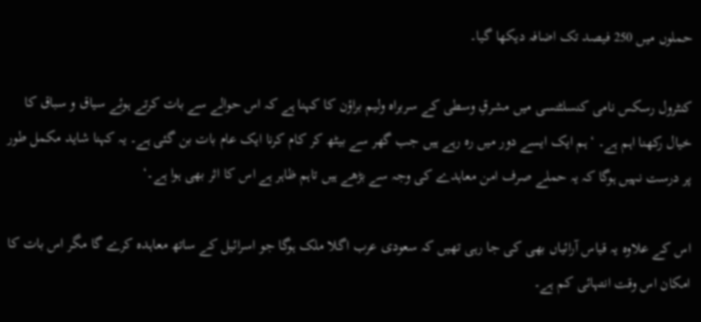حملوں میں 250 فیصد تک اضافہ دیکھا گیا۔

کنٹرول رسکس نامی کنسلٹنسی میں مشرقِ وسطی کے سربراہ ولیم براؤن کا کہنا ہے کہ اس حوالے سے بات کرتے ہوئے سیاق و سباق کا خیال رکھنا اہم ہے۔ ‘ہم ایک ایسے دور میں رہ رہے ہیں جب گھر سے بیٹھ کر کام کرنا ایک عام بات بن گئی ہے۔ یہ کہنا شاید مکمل طور پر درست نہیں ہوگا کہ یہ حملے صرف امن معاہدے کی وجہ سے بڑھے ہیں تاہم ظاہر ہے اس کا اثر بھی ہوا ہے۔‘

اس کے علاوہ یہ قیاس آرائیاں بھی کی جا رہی تھیں کہ سعودی عرب اگلا ملک ہوگا جو اسرائیل کے ساتھ معاہدہ کرے گا مگر اس بات کا امکان اس وقت انتہائی کم ہے۔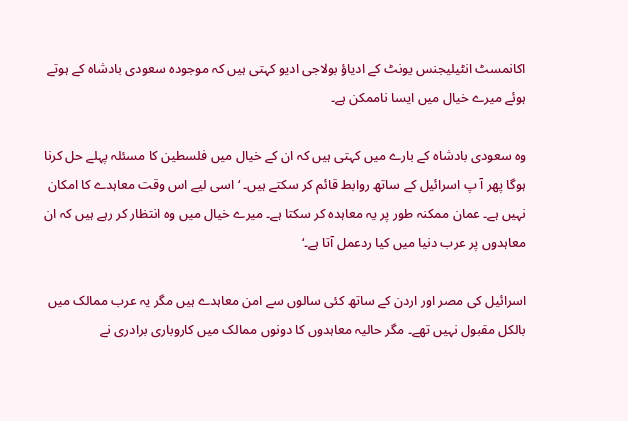اکانمسٹ انٹیلیجنس یونٹ کے ادیاؤ بولاجی ادیو کہتی ہیں کہ موجودہ سعودی بادشاہ کے ہوتے ہوئے میرے خیال میں ایسا ناممکن ہے۔

وہ سعودی بادشاہ کے بارے میں کہتی ہیں کہ ان کے خیال میں فلسطین کا مسئلہ پہلے حل کرنا ہوگا پھر آ پ اسرائیل کے ساتھ روابط قائم کر سکتے ہیں۔ ‘اسی لیے اس وقت معاہدے کا امکان نہیں ہے۔ عمان ممکنہ طور پر یہ معاہدہ کر سکتا ہے۔ میرے خیال میں وہ انتظار کر رہے ہیں کہ ان معاہدوں پر عرب دنیا میں کیا ردعمل آتا ہے۔‘

اسرائیل کی مصر اور اردن کے ساتھ کئی سالوں سے امن معاہدے ہیں مگر یہ عرب ممالک میں بالکل مقبول نہیں تھے۔ مگر حالیہ معاہدوں کا دونوں ممالک میں کاروباری برادری نے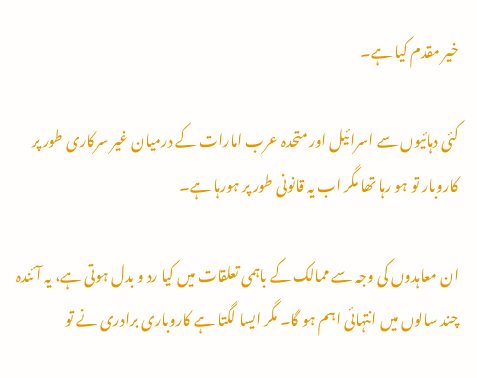خیر مقدم کیا ہے۔

کئی دہائیوں سے اسرائیل اور متحدہ عرب امارات کے درمیان غیر سرکاری طور پر کاروبار تو ہو رہا تھا مگر اب یہ قانونی طور پر ہورہا ہے۔

ان معاہدوں کی وجہ سے ممالک کے باہمی تعلقات میں کیا رد و بدل ہوتی ہے، یہ آئندہ چند سالوں میں انتہائی اہم ہو گا۔ مگر ایسا لگتا ہے کاروباری برادری نے تو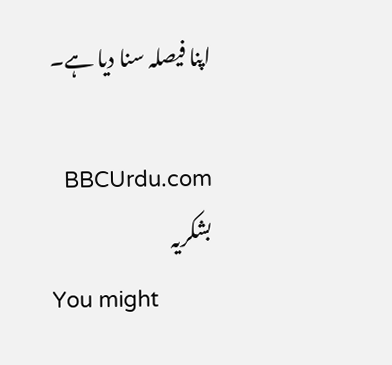اپنا فیصلہ سنا دیا ہے۔

BBCUrdu.com بشکریہ
You might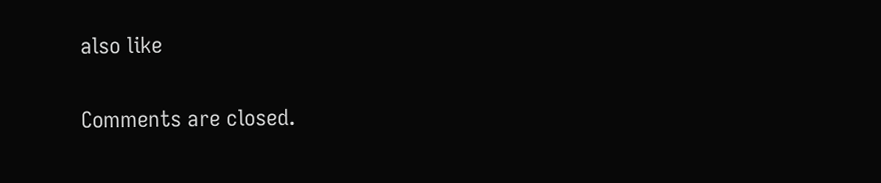also like

Comments are closed.